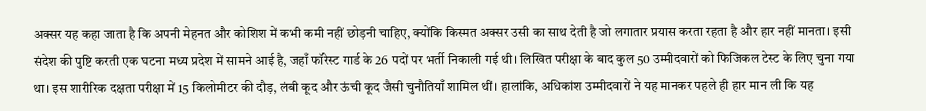अक्सर यह कहा जाता है कि अपनी मेहनत और कोशिश में कभी कमी नहीं छोड़नी चाहिए, क्योंकि किस्मत अक्सर उसी का साथ देती है जो लगातार प्रयास करता रहता है और हार नहीं मानता। इसी संदेश की पुष्टि करती एक घटना मध्य प्रदेश में सामने आई है, जहाँ फॉरेस्ट गार्ड के 26 पदों पर भर्ती निकाली गई थी। लिखित परीक्षा के बाद कुल 50 उम्मीदवारों को फिजिकल टेस्ट के लिए चुना गया था। इस शारीरिक दक्षता परीक्षा में 15 किलोमीटर की दौड़, लंबी कूद और ऊंची कूद जैसी चुनौतियाँ शामिल थीं। हालांकि, अधिकांश उम्मीदवारों ने यह मानकर पहले ही हार मान ली कि यह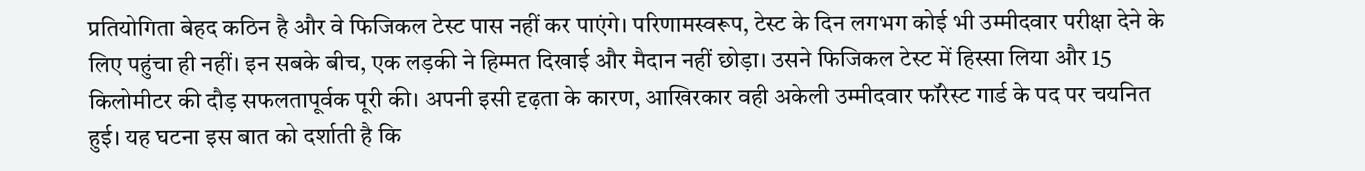प्रतियोगिता बेहद कठिन है और वे फिजिकल टेस्ट पास नहीं कर पाएंगे। परिणामस्वरूप, टेस्ट के दिन लगभग कोई भी उम्मीदवार परीक्षा देने के लिए पहुंचा ही नहीं। इन सबके बीच, एक लड़की ने हिम्मत दिखाई और मैदान नहीं छोड़ा। उसने फिजिकल टेस्ट में हिस्सा लिया और 15 किलोमीटर की दौड़ सफलतापूर्वक पूरी की। अपनी इसी दृढ़ता के कारण, आखिरकार वही अकेली उम्मीदवार फॉरेस्ट गार्ड के पद पर चयनित हुई। यह घटना इस बात को दर्शाती है कि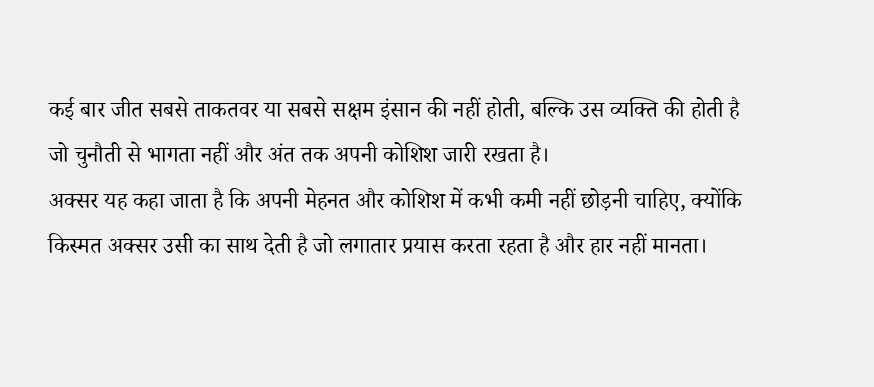कई बार जीत सबसे ताकतवर या सबसे सक्षम इंसान की नहीं होती, बल्कि उस व्यक्ति की होती है जो चुनौती से भागता नहीं और अंत तक अपनी कोशिश जारी रखता है।
अक्सर यह कहा जाता है कि अपनी मेहनत और कोशिश में कभी कमी नहीं छोड़नी चाहिए, क्योंकि किस्मत अक्सर उसी का साथ देती है जो लगातार प्रयास करता रहता है और हार नहीं मानता।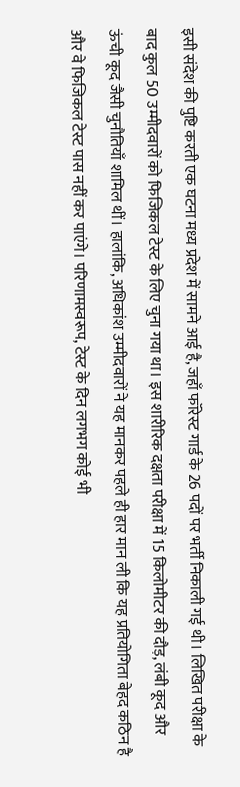इसी संदेश की पुष्टि करती एक घटना मध्य प्रदेश में सामने आई है, जहाँ फॉरेस्ट गार्ड के 26 पदों पर भर्ती निकाली गई थी। लिखित परीक्षा के बाद कुल 50 उम्मीदवारों को फिजिकल टेस्ट के लिए चुना गया था। इस शारीरिक दक्षता परीक्षा में 15 किलोमीटर की दौड़, लंबी कूद और ऊंची कूद जैसी चुनौतियाँ शामिल थीं। हालांकि, अधिकांश उम्मीदवारों ने यह मानकर पहले ही हार मान ली कि यह प्रतियोगिता बेहद कठिन है और वे फिजिकल टेस्ट पास नहीं कर पाएंगे। परिणामस्वरूप, टेस्ट के दिन लगभग कोई भी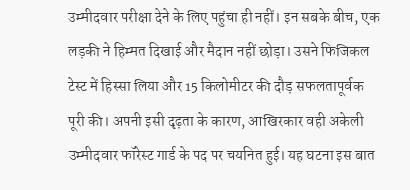उम्मीदवार परीक्षा देने के लिए पहुंचा ही नहीं। इन सबके बीच, एक लड़की ने हिम्मत दिखाई और मैदान नहीं छोड़ा। उसने फिजिकल टेस्ट में हिस्सा लिया और 15 किलोमीटर की दौड़ सफलतापूर्वक पूरी की। अपनी इसी दृढ़ता के कारण, आखिरकार वही अकेली उम्मीदवार फॉरेस्ट गार्ड के पद पर चयनित हुई। यह घटना इस बात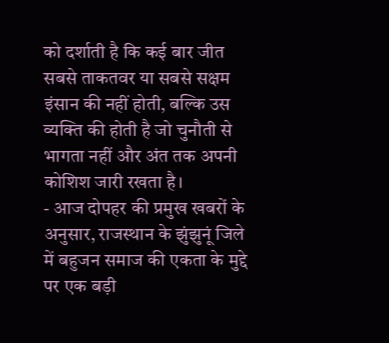को दर्शाती है कि कई बार जीत सबसे ताकतवर या सबसे सक्षम इंसान की नहीं होती, बल्कि उस व्यक्ति की होती है जो चुनौती से भागता नहीं और अंत तक अपनी कोशिश जारी रखता है।
- आज दोपहर की प्रमुख खबरों के अनुसार, राजस्थान के झुंझुनूं जिले में बहुजन समाज की एकता के मुद्दे पर एक बड़ी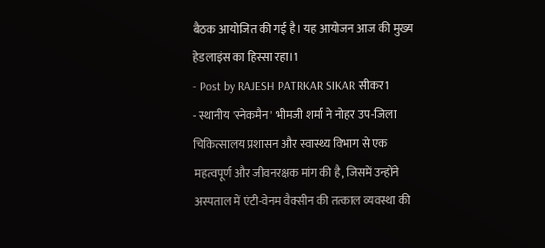बैठक आयोजित की गई है। यह आयोजन आज की मुख्य हेडलाइंस का हिस्सा रहा।1
- Post by RAJESH PATRKAR SIKAR सीकर1
- स्थानीय 'स्नेकमैन' भीमजी शर्मा ने नोहर उप-जिला चिकित्सालय प्रशासन और स्वास्थ्य विभाग से एक महत्वपूर्ण और जीवनरक्षक मांग की है, जिसमें उन्होंने अस्पताल में एंटी-वेनम वैक्सीन की तत्काल व्यवस्था की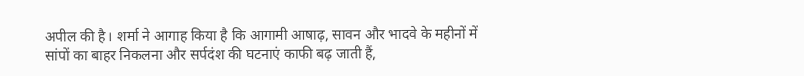अपील की है। शर्मा ने आगाह किया है कि आगामी आषाढ़, सावन और भादवे के महीनों में सांपों का बाहर निकलना और सर्पदंश की घटनाएं काफी बढ़ जाती हैं,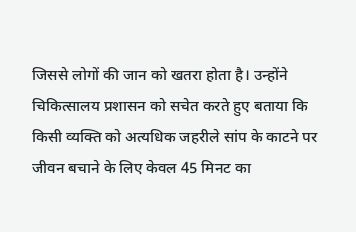जिससे लोगों की जान को खतरा होता है। उन्होंने चिकित्सालय प्रशासन को सचेत करते हुए बताया कि किसी व्यक्ति को अत्यधिक जहरीले सांप के काटने पर जीवन बचाने के लिए केवल 45 मिनट का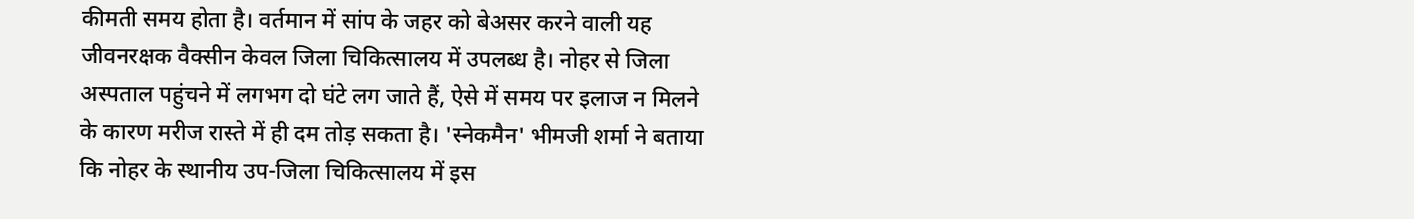कीमती समय होता है। वर्तमान में सांप के जहर को बेअसर करने वाली यह जीवनरक्षक वैक्सीन केवल जिला चिकित्सालय में उपलब्ध है। नोहर से जिला अस्पताल पहुंचने में लगभग दो घंटे लग जाते हैं, ऐसे में समय पर इलाज न मिलने के कारण मरीज रास्ते में ही दम तोड़ सकता है। 'स्नेकमैन' भीमजी शर्मा ने बताया कि नोहर के स्थानीय उप-जिला चिकित्सालय में इस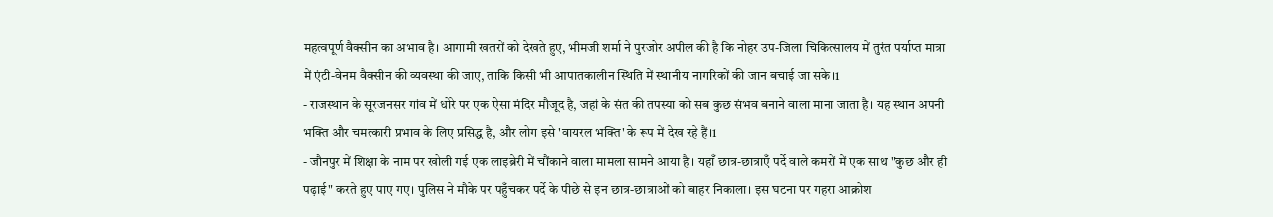महत्वपूर्ण वैक्सीन का अभाव है। आगामी खतरों को देखते हुए, भीमजी शर्मा ने पुरजोर अपील की है कि नोहर उप-जिला चिकित्सालय में तुरंत पर्याप्त मात्रा में एंटी-वेनम वैक्सीन की व्यवस्था की जाए, ताकि किसी भी आपातकालीन स्थिति में स्थानीय नागरिकों की जान बचाई जा सके।1
- राजस्थान के सूरजनसर गांव में धोरे पर एक ऐसा मंदिर मौजूद है, जहां के संत की तपस्या को सब कुछ संभव बनाने वाला माना जाता है। यह स्थान अपनी भक्ति और चमत्कारी प्रभाव के लिए प्रसिद्ध है, और लोग इसे 'वायरल भक्ति' के रूप में देख रहे हैं।1
- जौनपुर में शिक्षा के नाम पर खोली गई एक लाइब्रेरी में चौंकाने वाला मामला सामने आया है। यहाँ छात्र-छात्राएँ पर्दे वाले कमरों में एक साथ "कुछ और ही पढ़ाई" करते हुए पाए गए। पुलिस ने मौके पर पहुँचकर पर्दे के पीछे से इन छात्र-छात्राओं को बाहर निकाला। इस घटना पर गहरा आक्रोश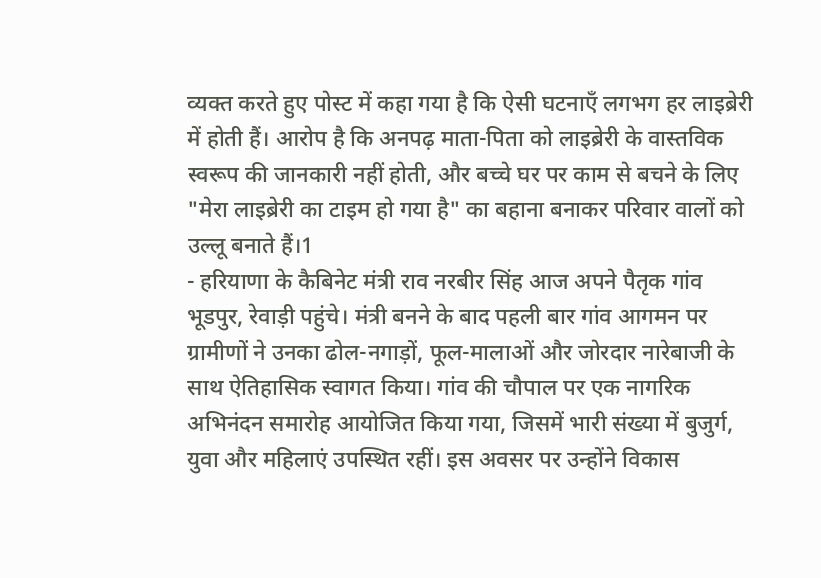व्यक्त करते हुए पोस्ट में कहा गया है कि ऐसी घटनाएँ लगभग हर लाइब्रेरी में होती हैं। आरोप है कि अनपढ़ माता-पिता को लाइब्रेरी के वास्तविक स्वरूप की जानकारी नहीं होती, और बच्चे घर पर काम से बचने के लिए "मेरा लाइब्रेरी का टाइम हो गया है" का बहाना बनाकर परिवार वालों को उल्लू बनाते हैं।1
- हरियाणा के कैबिनेट मंत्री राव नरबीर सिंह आज अपने पैतृक गांव भूडपुर, रेवाड़ी पहुंचे। मंत्री बनने के बाद पहली बार गांव आगमन पर ग्रामीणों ने उनका ढोल-नगाड़ों, फूल-मालाओं और जोरदार नारेबाजी के साथ ऐतिहासिक स्वागत किया। गांव की चौपाल पर एक नागरिक अभिनंदन समारोह आयोजित किया गया, जिसमें भारी संख्या में बुजुर्ग, युवा और महिलाएं उपस्थित रहीं। इस अवसर पर उन्होंने विकास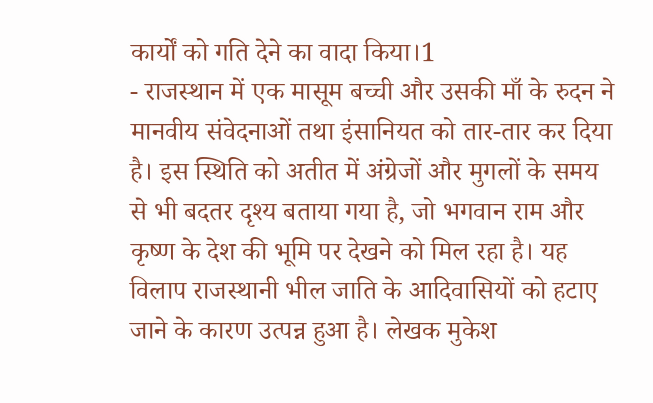कार्यों को गति देने का वादा किया।1
- राजस्थान में एक मासूम बच्ची और उसकी माँ के रुदन ने मानवीय संवेदनाओं तथा इंसानियत को तार-तार कर दिया है। इस स्थिति को अतीत में अंग्रेजों और मुगलों के समय से भी बदतर दृश्य बताया गया है, जो भगवान राम और कृष्ण के देश की भूमि पर देखने को मिल रहा है। यह विलाप राजस्थानी भील जाति के आदिवासियों को हटाए जाने के कारण उत्पन्न हुआ है। लेखक मुकेश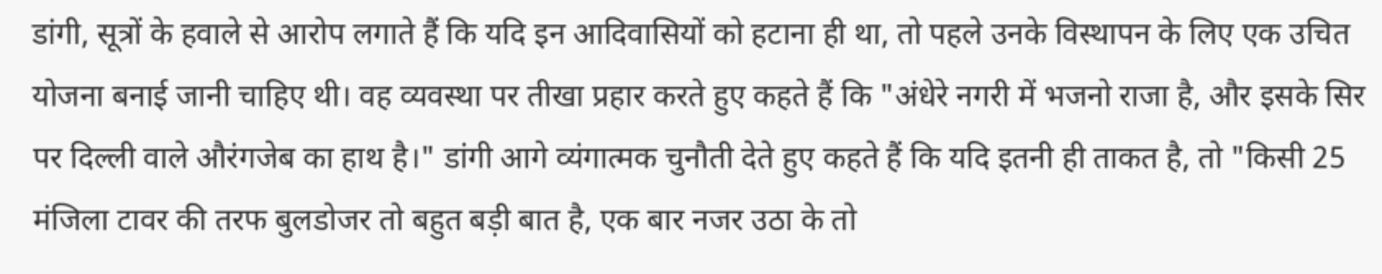डांगी, सूत्रों के हवाले से आरोप लगाते हैं कि यदि इन आदिवासियों को हटाना ही था, तो पहले उनके विस्थापन के लिए एक उचित योजना बनाई जानी चाहिए थी। वह व्यवस्था पर तीखा प्रहार करते हुए कहते हैं कि "अंधेरे नगरी में भजनो राजा है, और इसके सिर पर दिल्ली वाले औरंगजेब का हाथ है।" डांगी आगे व्यंगात्मक चुनौती देते हुए कहते हैं कि यदि इतनी ही ताकत है, तो "किसी 25 मंजिला टावर की तरफ बुलडोजर तो बहुत बड़ी बात है, एक बार नजर उठा के तो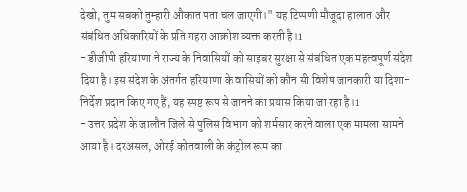देखो, तुम सबको तुम्हारी औकात पता चल जाएगी।" यह टिप्पणी मौजूदा हालात और संबंधित अधिकारियों के प्रति गहरा आक्रोश व्यक्त करती है।1
- डीजीपी हरियाणा ने राज्य के निवासियों को साइबर सुरक्षा से संबंधित एक महत्वपूर्ण संदेश दिया है। इस संदेश के अंतर्गत हरियाणा के वासियों को कौन सी विशेष जानकारी या दिशा-निर्देश प्रदान किए गए हैं, यह स्पष्ट रूप से जानने का प्रयास किया जा रहा है।1
- उत्तर प्रदेश के जालौन जिले से पुलिस विभाग को शर्मसार करने वाला एक मामला सामने आया है। दरअसल, ओरई कोतवाली के कंट्रोल रूम का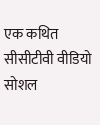एक कथित सीसीटीवी वीडियो सोशल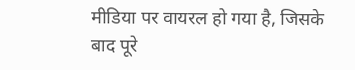मीडिया पर वायरल हो गया है, जिसके बाद पूरे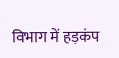विभाग में हड़कंप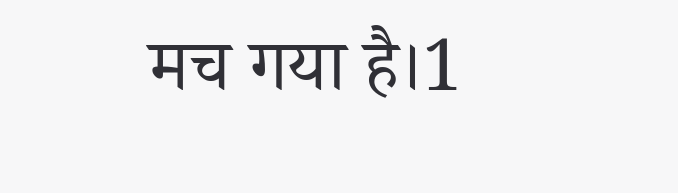मच गया है।1